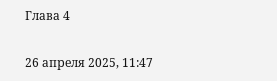Глава 4

26 апреля 2025, 11:47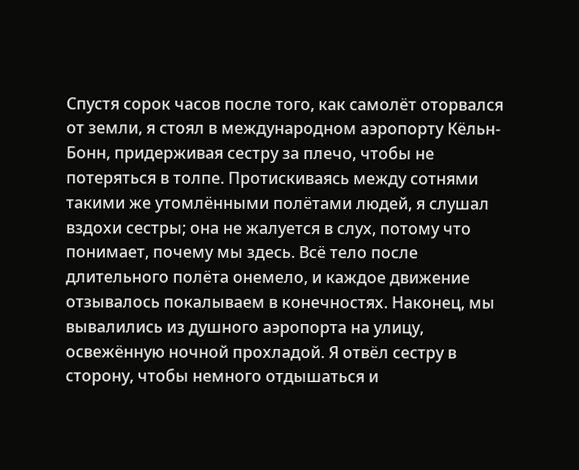Спустя сорок часов после того, как самолёт оторвался от земли, я стоял в международном аэропорту Кёльн-Бонн, придерживая сестру за плечо, чтобы не потеряться в толпе. Протискиваясь между сотнями такими же утомлёнными полётами людей, я слушал вздохи сестры; она не жалуется в слух, потому что понимает, почему мы здесь. Всё тело после длительного полёта онемело, и каждое движение отзывалось покалываем в конечностях. Наконец, мы вывалились из душного аэропорта на улицу, освежённую ночной прохладой. Я отвёл сестру в сторону, чтобы немного отдышаться и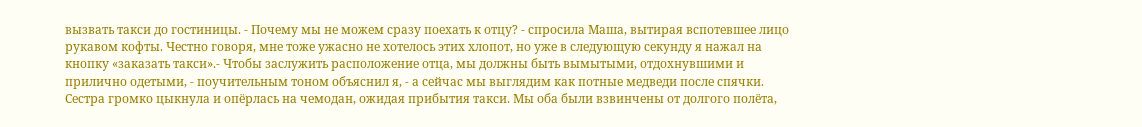вызвать такси до гостиницы. - Почему мы не можем сразу поехать к отцу? - спросила Маша, вытирая вспотевшее лицо рукавом кофты. Честно говоря, мне тоже ужасно не хотелось этих хлопот, но уже в следующую секунду я нажал на кнопку «заказать такси».- Чтобы заслужить расположение отца, мы должны быть вымытыми, отдохнувшими и прилично одетыми, - поучительным тоном объяснил я, - а сейчас мы выглядим как потные медведи после спячки. Сестра громко цыкнула и опёрлась на чемодан, ожидая прибытия такси. Мы оба были взвинчены от долгого полёта,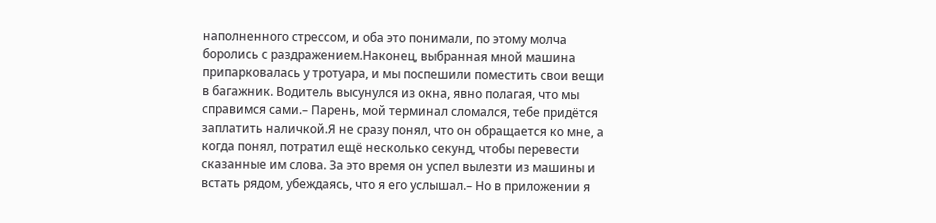наполненного стрессом, и оба это понимали, по этому молча боролись с раздражением.Наконец, выбранная мной машина припарковалась у тротуара, и мы поспешили поместить свои вещи в багажник. Водитель высунулся из окна, явно полагая, что мы справимся сами.– Парень, мой терминал сломался, тебе придётся заплатить наличкой.Я не сразу понял, что он обращается ко мне, а когда понял, потратил ещё несколько секунд, чтобы перевести сказанные им слова. За это время он успел вылезти из машины и встать рядом, убеждаясь, что я его услышал.– Но в приложении я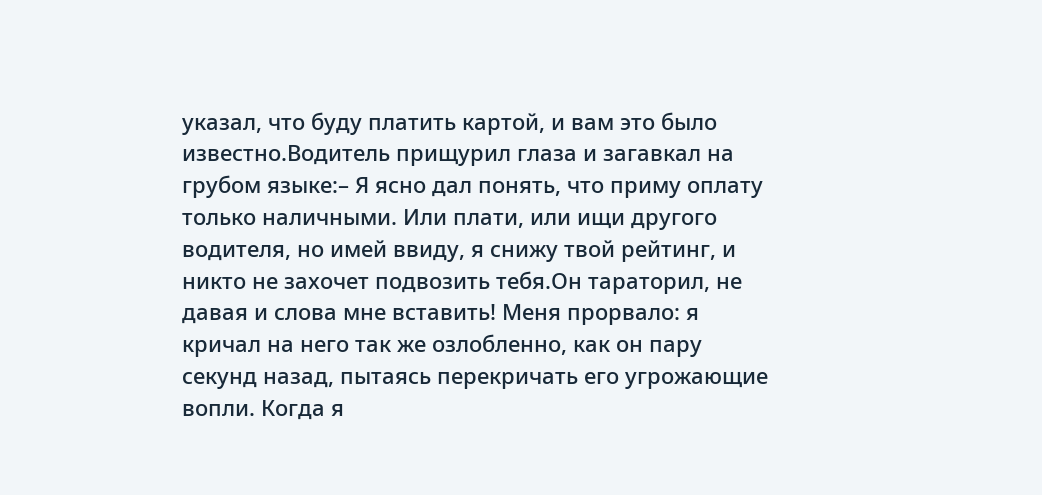указал, что буду платить картой, и вам это было известно.Водитель прищурил глаза и загавкал на грубом языке:– Я ясно дал понять, что приму оплату только наличными. Или плати, или ищи другого водителя, но имей ввиду, я снижу твой рейтинг, и никто не захочет подвозить тебя.Он тараторил, не давая и слова мне вставить! Меня прорвало: я кричал на него так же озлобленно, как он пару секунд назад, пытаясь перекричать его угрожающие вопли. Когда я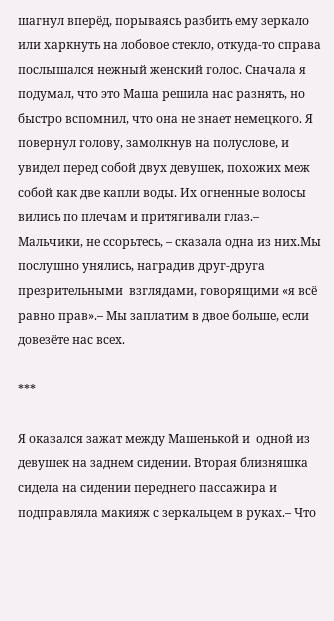шагнул вперёд, порываясь разбить ему зеркало или харкнуть на лобовое стекло, откуда-то справа послышался нежный женский голос. Сначала я подумал, что это Маша решила нас разнять, но быстро вспомнил, что она не знает немецкого. Я повернул голову, замолкнув на полуслове, и увидел перед собой двух девушек, похожих меж собой как две капли воды. Их огненные волосы вились по плечам и притягивали глаз.– Мальчики, не ссорьтесь, – сказала одна из них.Мы послушно унялись, наградив друг-друга презрительными  взглядами, говорящими «я всё равно прав».– Мы заплатим в двое больше, если довезёте нас всех.

***

Я оказался зажат между Машенькой и  одной из девушек на заднем сидении. Вторая близняшка сидела на сидении переднего пассажира и подправляла макияж с зеркальцем в руках.– Что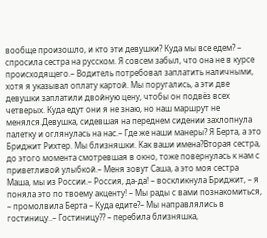вообще произошло, и кто эти девушки? Куда мы все едем? – спросила сестра на русском. Я совсем забыл, что она не в курсе происходящего.– Водитель потребовал заплатить наличными, хотя я указывал оплату картой. Мы поругались, а эти две девушки заплатили двойную цену, чтобы он подвёз всех четверых. Куда едут они я не знаю, но наш маршрут не менялся.Девушка, сидевшая на переднем сидении захлопнула палетку и оглянулась на нас.– Где же наши манеры? Я Берта, а это Бриджит Рихтер. Мы близняшки. Как ваши имена?Вторая сестра, до этого момента смотревшая в окно, тоже повернулась к нам с приветливой улыбкой.– Меня зовут Саша, а это моя сестра Маша, мы из России.– Россия, да-да! – воскликнула Бриджит, – я поняла это по твоему акценту! – Мы рады с вами познакомиться, – промолвила Берта – Куда едите?– Мы направлялись в гостиницу..– Гостиницу?? – перебила близняшка,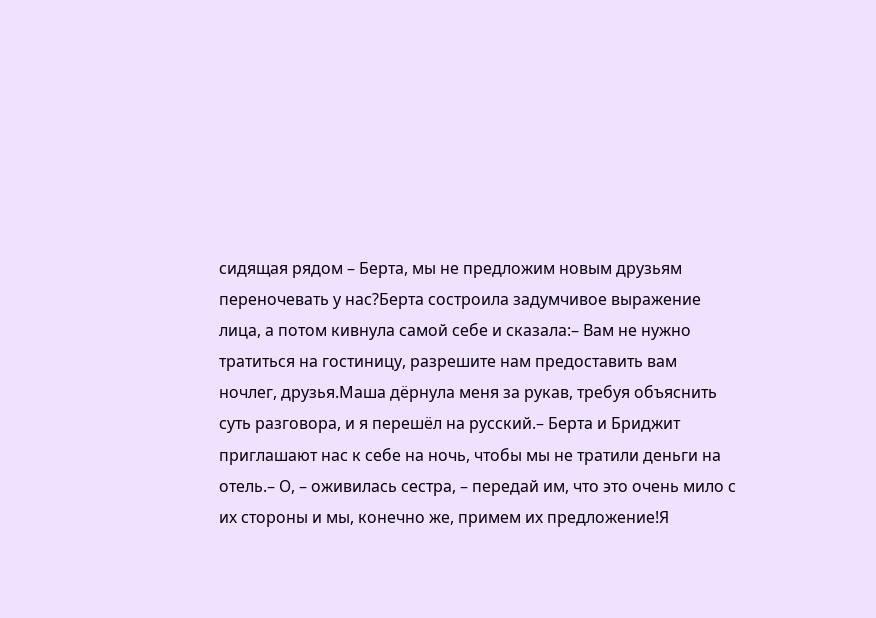сидящая рядом – Берта, мы не предложим новым друзьям переночевать у нас?Берта состроила задумчивое выражение лица, а потом кивнула самой себе и сказала:– Вам не нужно тратиться на гостиницу, разрешите нам предоставить вам ночлег, друзья.Маша дёрнула меня за рукав, требуя объяснить суть разговора, и я перешёл на русский.– Берта и Бриджит приглашают нас к себе на ночь, чтобы мы не тратили деньги на отель.– О, – оживилась сестра, – передай им, что это очень мило с их стороны и мы, конечно же, примем их предложение!Я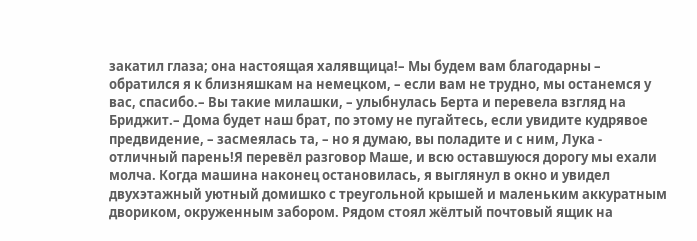закатил глаза; она настоящая халявщица!– Мы будем вам благодарны – обратился я к близняшкам на немецком, – если вам не трудно, мы останемся у вас, спасибо.– Вы такие милашки, – улыбнулась Берта и перевела взгляд на Бриджит.– Дома будет наш брат, по этому не пугайтесь, если увидите кудрявое предвидение, – засмеялась та, – но я думаю, вы поладите и с ним, Лука - отличный парень!Я перевёл разговор Маше, и всю оставшуюся дорогу мы ехали молча. Когда машина наконец остановилась, я выглянул в окно и увидел двухэтажный уютный домишко с треугольной крышей и маленьким аккуратным двориком, окруженным забором. Рядом стоял жёлтый почтовый ящик на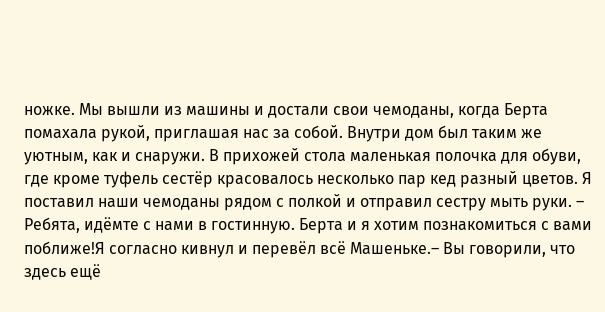ножке. Мы вышли из машины и достали свои чемоданы, когда Берта помахала рукой, приглашая нас за собой. Внутри дом был таким же уютным, как и снаружи. В прихожей стола маленькая полочка для обуви, где кроме туфель сестёр красовалось несколько пар кед разный цветов. Я поставил наши чемоданы рядом с полкой и отправил сестру мыть руки. – Ребята, идёмте с нами в гостинную. Берта и я хотим познакомиться с вами поближе!Я согласно кивнул и перевёл всё Машеньке.– Вы говорили, что здесь ещё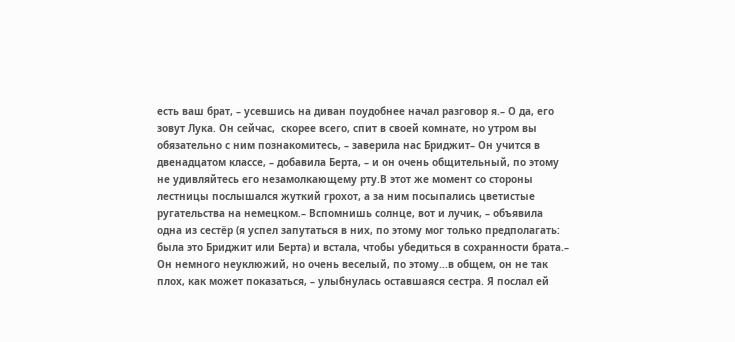есть ваш брат, – усевшись на диван поудобнее начал разговор я.– О да, его зовут Лука. Он сейчас,  скорее всего, спит в своей комнате, но утром вы обязательно с ним познакомитесь, – заверила нас Бриджит– Он учится в двенадцатом классе, – добавила Берта, – и он очень общительный, по этому не удивляйтесь его незамолкающему рту.В этот же момент со стороны лестницы послышался жуткий грохот, а за ним посыпались цветистые ругательства на немецком.– Вспомнишь солнце, вот и лучик, – объявила одна из сестёр (я успел запутаться в них, по этому мог только предполагать: была это Бриджит или Берта) и встала, чтобы убедиться в сохранности брата.– Он немного неуклюжий, но очень веселый, по этому...в общем, он не так плох, как может показаться, – улыбнулась оставшаяся сестра. Я послал ей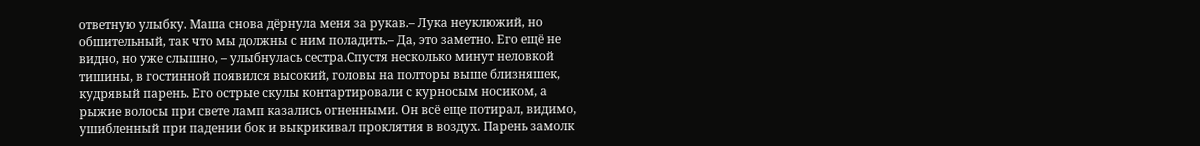ответную улыбку. Маша снова дёрнула меня за рукав.– Лука неуклюжий, но обшительный, так что мы должны с ним поладить.– Да, это заметно. Его ещё не видно, но уже слышно, – улыбнулась сестра.Спустя несколько минут неловкой тишины, в гостинной появился высокий, головы на полторы выше близняшек, кудрявый парень. Его острые скулы контартировали с курносым носиком, а рыжие волосы при свете ламп казались огненными. Он всё еще потирал, видимо, ушибленный при падении бок и выкрикивал проклятия в воздух. Парень замолк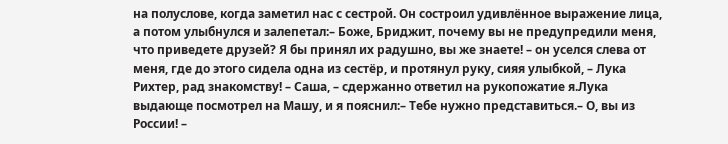на полуслове, когда заметил нас с сестрой. Он состроил удивлённое выражение лица, а потом улыбнулся и залепетал:– Боже, Бриджит, почему вы не предупредили меня, что приведете друзей? Я бы принял их радушно, вы же знаете! – он уселся слева от меня, где до этого сидела одна из сестёр, и протянул руку, сияя улыбкой, – Лука Рихтер, рад знакомству! – Саша, – сдержанно ответил на рукопожатие я.Лука выдающе посмотрел на Машу, и я пояснил:– Тебе нужно представиться.– О, вы из России! –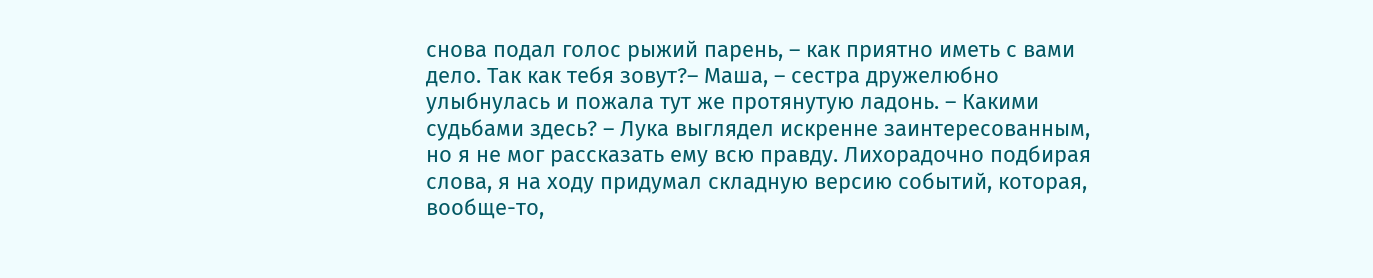снова подал голос рыжий парень, – как приятно иметь с вами дело. Так как тебя зовут?– Маша, – сестра дружелюбно улыбнулась и пожала тут же протянутую ладонь. – Какими судьбами здесь? – Лука выглядел искренне заинтересованным, но я не мог рассказать ему всю правду. Лихорадочно подбирая слова, я на ходу придумал складную версию событий, которая, вообще-то,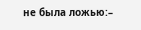не была ложью:–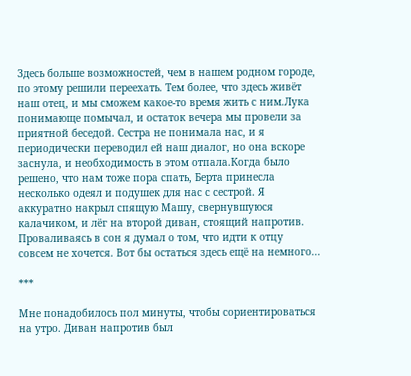Здесь больше возможностей, чем в нашем родном городе, по этому решили переехать. Тем более, что здесь живёт наш отец, и мы сможем какое-то время жить с ним.Лука понимающе помычал, и остаток вечера мы провели за приятной беседой. Сестра не понимала нас, и я периодически переводил ей наш диалог, но она вскоре заснула, и необходимость в этом отпала.Когда было решено, что нам тоже пора спать, Берта принесла несколько одеял и подушек для нас с сестрой. Я аккуратно накрыл спящую Машу, свернувшуюся калачиком, и лёг на второй диван, стоящий напротив. Проваливаясь в сон я думал о том, что идти к отцу совсем не хочется. Вот бы остаться здесь ещё на немного...

***

Мне понадобилось пол минуты, чтобы сориентироваться на утро. Диван напротив был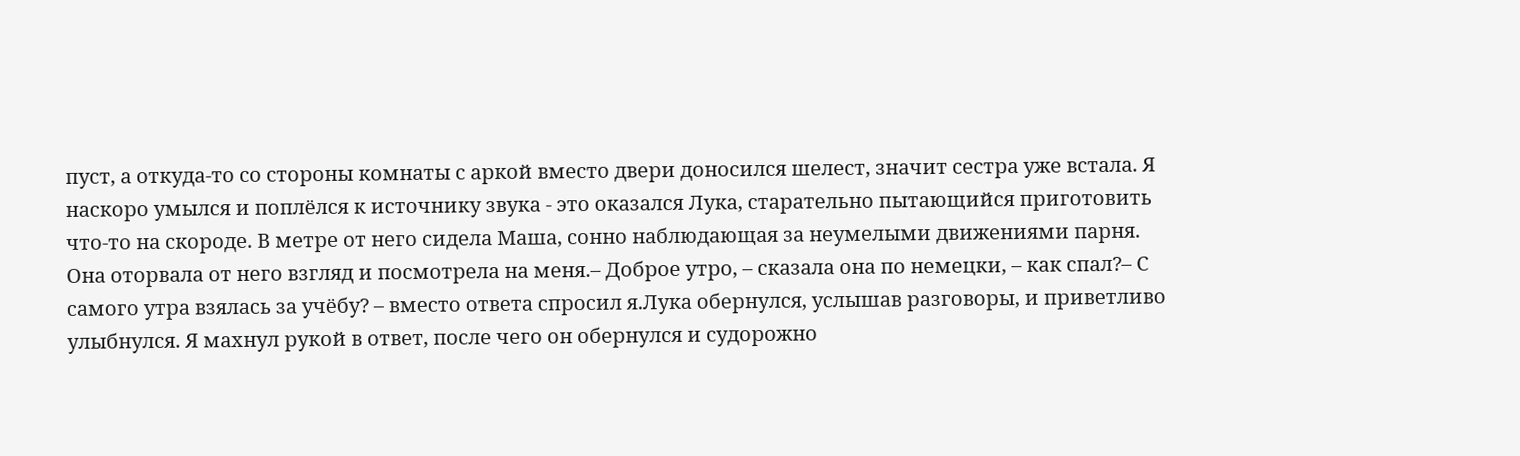пуст, а откуда-то со стороны комнаты с аркой вместо двери доносился шелест, значит сестра уже встала. Я наскоро умылся и поплёлся к источнику звука - это оказался Лука, старательно пытающийся приготовить что-то на скороде. В метре от него сидела Маша, сонно наблюдающая за неумелыми движениями парня. Она оторвала от него взгляд и посмотрела на меня.– Доброе утро, – сказала она по немецки, – как спал?– С самого утра взялась за учёбу? – вместо ответа спросил я.Лука обернулся, услышав разговоры, и приветливо улыбнулся. Я махнул рукой в ответ, после чего он обернулся и судорожно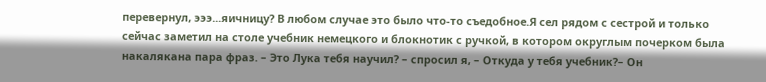перевернул, эээ...яичницу? В любом случае это было что-то съедобное.Я сел рядом с сестрой и только сейчас заметил на столе учебник немецкого и блокнотик с ручкой, в котором округлым почерком была накалякана пара фраз. – Это Лука тебя научил? – спросил я, – Откуда у тебя учебник?– Он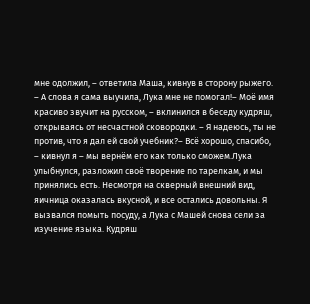мне одолжил, – ответила Маша, кивнув в сторону рыжего. – А слова я сама выучила, Лука мне не помогал!– Моё имя красиво звучит на русском, – вклинился в беседу кудряш, открываясь от несчастной сковородки. – Я надеюсь, ты не против, что я дал ей свой учебник?– Всё хорошо, спасибо, – кивнул я – мы вернём его как только сможем.Лука улыбнулся, разложил своё творение по тарелкам, и мы принялись есть. Несмотря на скверный внешний вид, яичница оказалась вкусной, и все остались довольны. Я вызвался помыть посуду, а Лука с Машей снова сели за изучение языка. Кудряш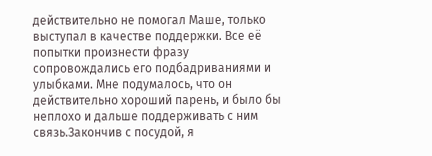действительно не помогал Маше, только выступал в качестве поддержки. Все её попытки произнести фразу сопровождались его подбадриваниями и улыбками. Мне подумалось, что он действительно хороший парень, и было бы неплохо и дальше поддерживать с ним связь.Закончив с посудой, я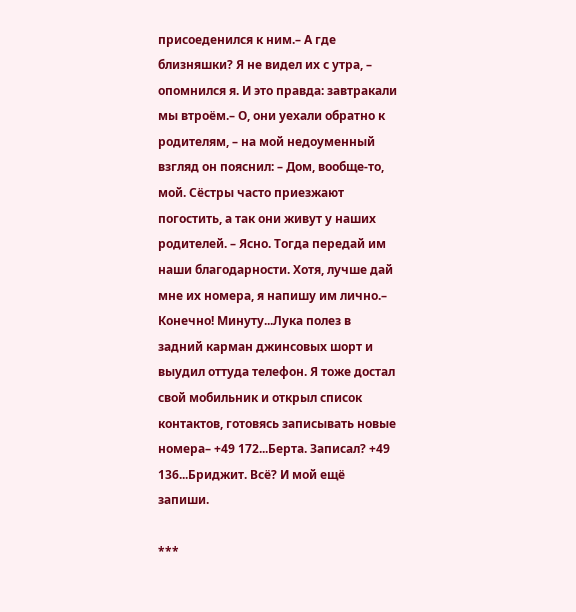присоеденился к ним.– А где близняшки? Я не видел их с утра, – опомнился я. И это правда: завтракали мы втроём.– О, они уехали обратно к родителям, – на мой недоуменный взгляд он пояснил: – Дом, вообще-то, мой. Сёстры часто приезжают погостить, а так они живут у наших родителей. – Ясно. Тогда передай им наши благодарности. Хотя, лучше дай мне их номера, я напишу им лично.– Конечно! Минуту...Лука полез в задний карман джинсовых шорт и выудил оттуда телефон. Я тоже достал свой мобильник и открыл список контактов, готовясь записывать новые номера– +49 172...Берта. Записал? +49 136...Бриджит. Всё? И мой ещё запиши.

***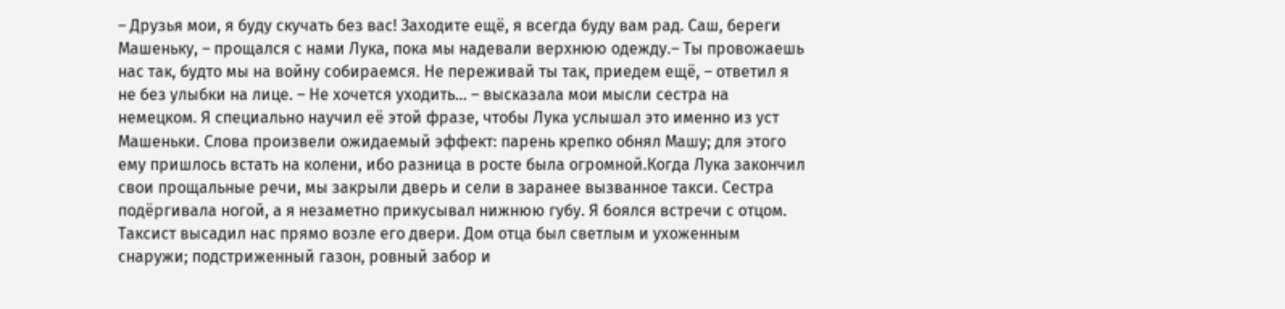– Друзья мои, я буду скучать без вас! Заходите ещё, я всегда буду вам рад. Саш, береги Машеньку, – прощался с нами Лука, пока мы надевали верхнюю одежду.– Ты провожаешь нас так, будто мы на войну собираемся. Не переживай ты так, приедем ещё, – ответил я не без улыбки на лице. – Не хочется уходить... – высказала мои мысли сестра на немецком. Я специально научил её этой фразе, чтобы Лука услышал это именно из уст Машеньки. Слова произвели ожидаемый эффект: парень крепко обнял Машу; для этого ему пришлось встать на колени, ибо разница в росте была огромной.Когда Лука закончил свои прощальные речи, мы закрыли дверь и сели в заранее вызванное такси. Сестра подёргивала ногой, а я незаметно прикусывал нижнюю губу. Я боялся встречи с отцом.   Таксист высадил нас прямо возле его двери. Дом отца был светлым и ухоженным снаружи; подстриженный газон, ровный забор и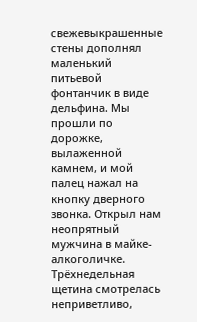свежевыкрашенные стены дополнял маленький питьевой фонтанчик в виде дельфина. Мы прошли по дорожке, вылаженной камнем, и мой палец нажал на кнопку дверного звонка. Открыл нам неопрятный мужчина в майке-алкоголичке. Трёхнедельная щетина смотрелась неприветливо,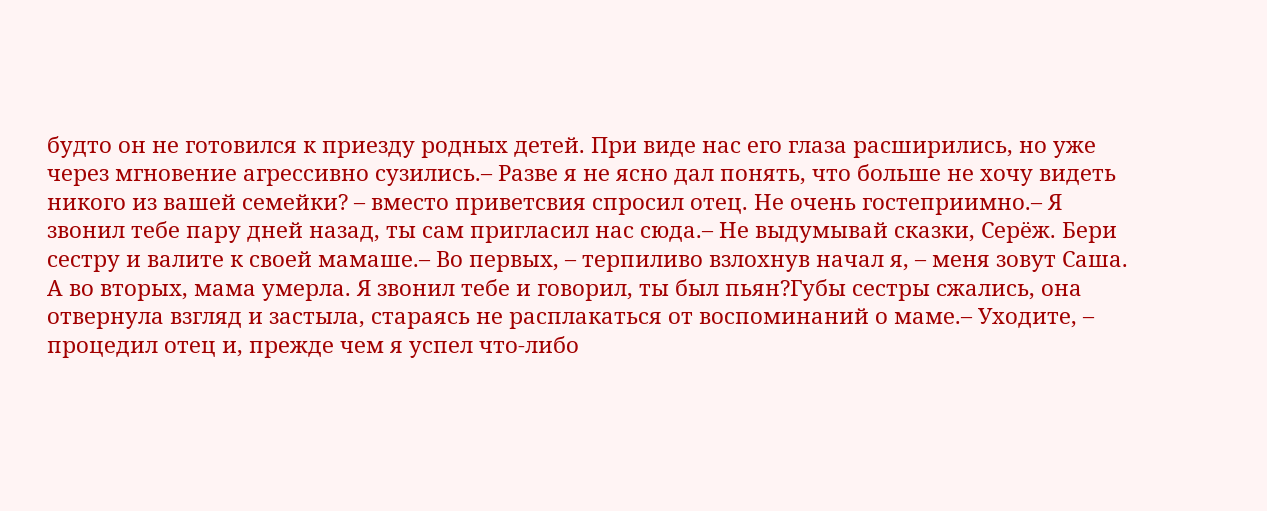будто он не готовился к приезду родных детей. При виде нас его глаза расширились, но уже через мгновение агрессивно сузились.– Разве я не ясно дал понять, что больше не хочу видеть никого из вашей семейки? – вместо приветсвия спросил отец. Не очень гостеприимно.– Я звонил тебе пару дней назад, ты сам пригласил нас сюда.– Не выдумывай сказки, Серёж. Бери сестру и валите к своей мамаше.– Во первых, – терпиливо взлохнув начал я, – меня зовут Саша. А во вторых, мама умерла. Я звонил тебе и говорил, ты был пьян?Губы сестры сжались, она отвернула взгляд и застыла, стараясь не расплакаться от воспоминаний о маме.– Уходите, – процедил отец и, прежде чем я успел что-либо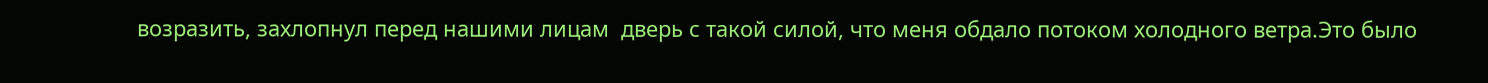возразить, захлопнул перед нашими лицам  дверь с такой силой, что меня обдало потоком холодного ветра.Это было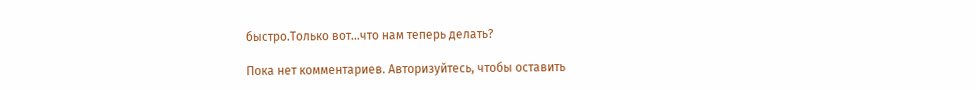быстро.Только вот...что нам теперь делать?

Пока нет комментариев. Авторизуйтесь, чтобы оставить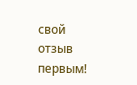свой отзыв первым!